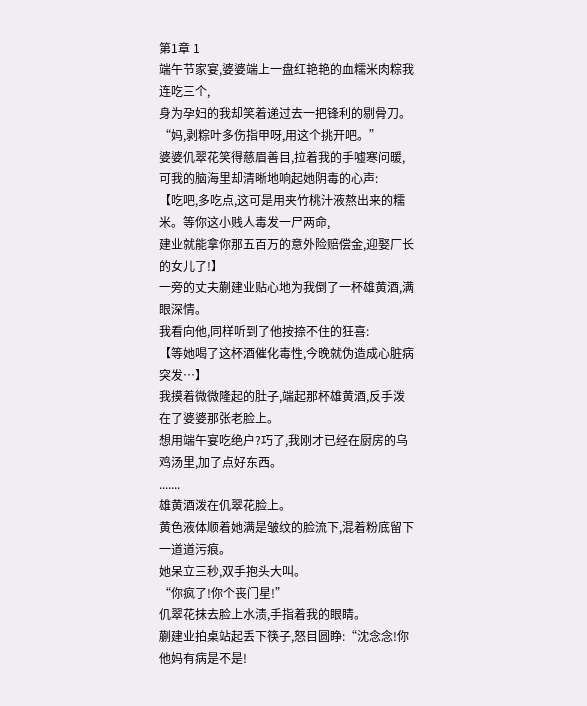第1章 1
端午节家宴,婆婆端上一盘红艳艳的血糯米肉粽我连吃三个,
身为孕妇的我却笑着递过去一把锋利的剔骨刀。
“妈,剥粽叶多伤指甲呀,用这个挑开吧。”
婆婆仉翠花笑得慈眉善目,拉着我的手嘘寒问暖,
可我的脑海里却清晰地响起她阴毒的心声:
【吃吧,多吃点,这可是用夹竹桃汁液熬出来的糯米。等你这小贱人毒发一尸两命,
建业就能拿你那五百万的意外险赔偿金,迎娶厂长的女儿了!】
一旁的丈夫蒯建业贴心地为我倒了一杯雄黄酒,满眼深情。
我看向他,同样听到了他按捺不住的狂喜:
【等她喝了这杯酒催化毒性,今晚就伪造成心脏病突发…】
我摸着微微隆起的肚子,端起那杯雄黄酒,反手泼在了婆婆那张老脸上。
想用端午宴吃绝户?巧了,我刚才已经在厨房的乌鸡汤里,加了点好东西。
.......
雄黄酒泼在仉翠花脸上。
黄色液体顺着她满是皱纹的脸流下,混着粉底留下一道道污痕。
她呆立三秒,双手抱头大叫。
“你疯了!你个丧门星!”
仉翠花抹去脸上水渍,手指着我的眼睛。
蒯建业拍桌站起丢下筷子,怒目圆睁:“沈念念!你他妈有病是不是!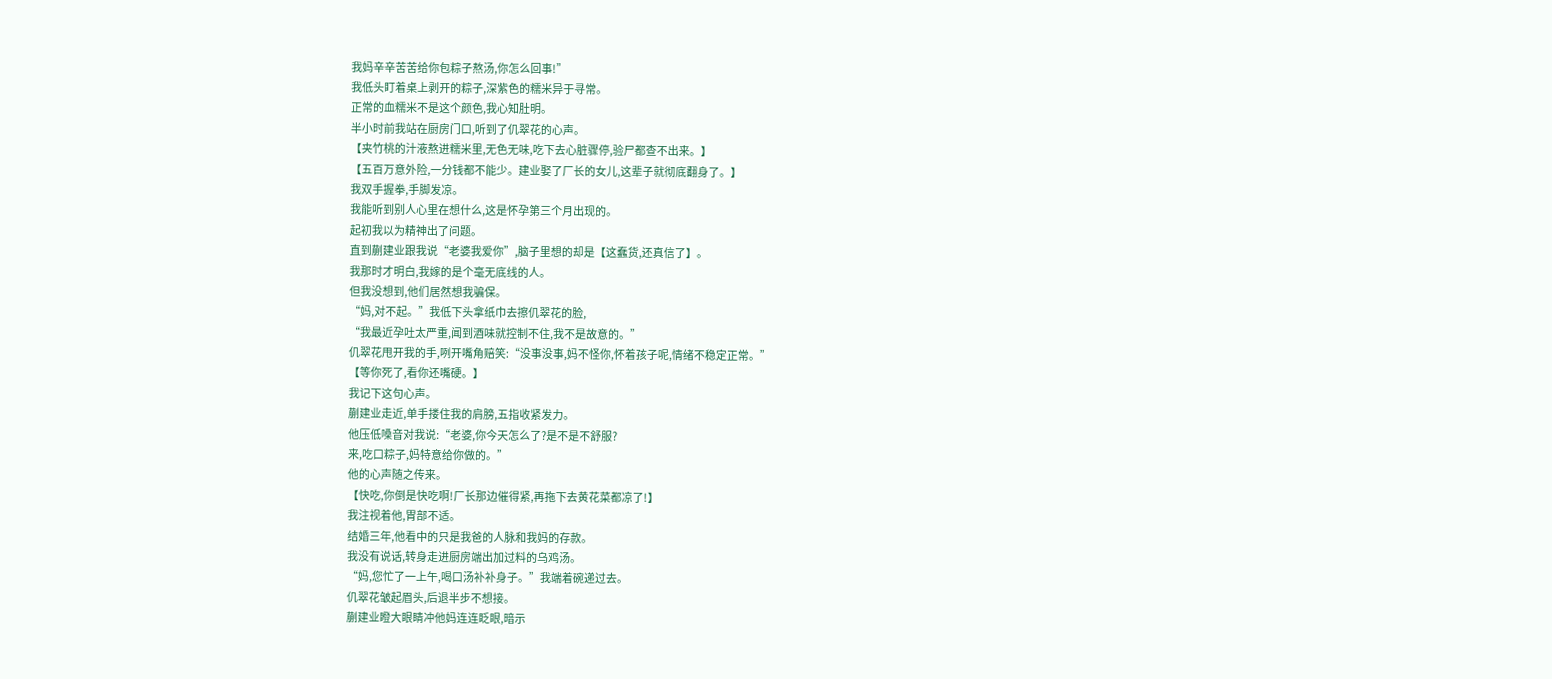我妈辛辛苦苦给你包粽子熬汤,你怎么回事!”
我低头盯着桌上剥开的粽子,深紫色的糯米异于寻常。
正常的血糯米不是这个颜色,我心知肚明。
半小时前我站在厨房门口,听到了仉翠花的心声。
【夹竹桃的汁液熬进糯米里,无色无味,吃下去心脏骤停,验尸都查不出来。】
【五百万意外险,一分钱都不能少。建业娶了厂长的女儿,这辈子就彻底翻身了。】
我双手握拳,手脚发凉。
我能听到别人心里在想什么,这是怀孕第三个月出现的。
起初我以为精神出了问题。
直到蒯建业跟我说“老婆我爱你”,脑子里想的却是【这蠢货,还真信了】。
我那时才明白,我嫁的是个毫无底线的人。
但我没想到,他们居然想我骗保。
“妈,对不起。”我低下头拿纸巾去擦仉翠花的脸,
“我最近孕吐太严重,闻到酒味就控制不住,我不是故意的。”
仉翠花甩开我的手,咧开嘴角赔笑:“没事没事,妈不怪你,怀着孩子呢,情绪不稳定正常。”
【等你死了,看你还嘴硬。】
我记下这句心声。
蒯建业走近,单手搂住我的肩膀,五指收紧发力。
他压低嗓音对我说:“老婆,你今天怎么了?是不是不舒服?
来,吃口粽子,妈特意给你做的。”
他的心声随之传来。
【快吃,你倒是快吃啊!厂长那边催得紧,再拖下去黄花菜都凉了!】
我注视着他,胃部不适。
结婚三年,他看中的只是我爸的人脉和我妈的存款。
我没有说话,转身走进厨房端出加过料的乌鸡汤。
“妈,您忙了一上午,喝口汤补补身子。”我端着碗递过去。
仉翠花皱起眉头,后退半步不想接。
蒯建业瞪大眼睛冲他妈连连眨眼,暗示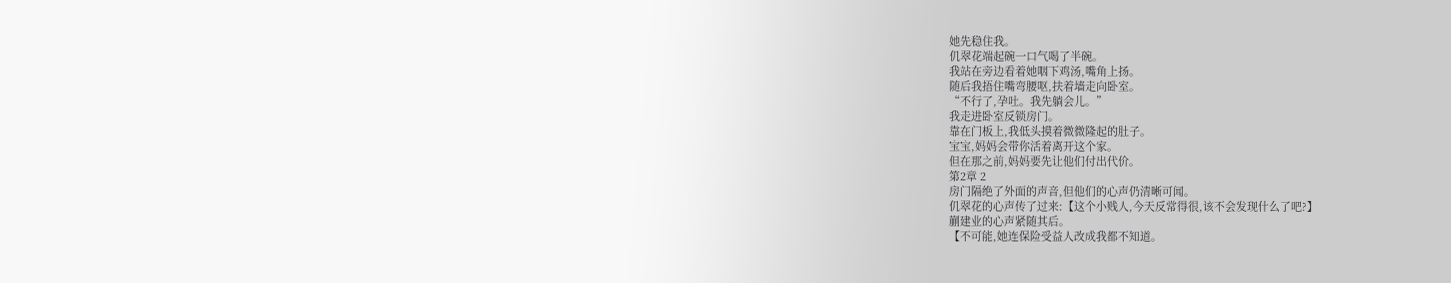她先稳住我。
仉翠花端起碗一口气喝了半碗。
我站在旁边看着她咽下鸡汤,嘴角上扬。
随后我捂住嘴弯腰呕,扶着墙走向卧室。
“不行了,孕吐。我先躺会儿。”
我走进卧室反锁房门。
靠在门板上,我低头摸着微微隆起的肚子。
宝宝,妈妈会带你活着离开这个家。
但在那之前,妈妈要先让他们付出代价。
第2章 2
房门隔绝了外面的声音,但他们的心声仍清晰可闻。
仉翠花的心声传了过来:【这个小贱人,今天反常得很,该不会发现什么了吧?】
蒯建业的心声紧随其后。
【不可能,她连保险受益人改成我都不知道。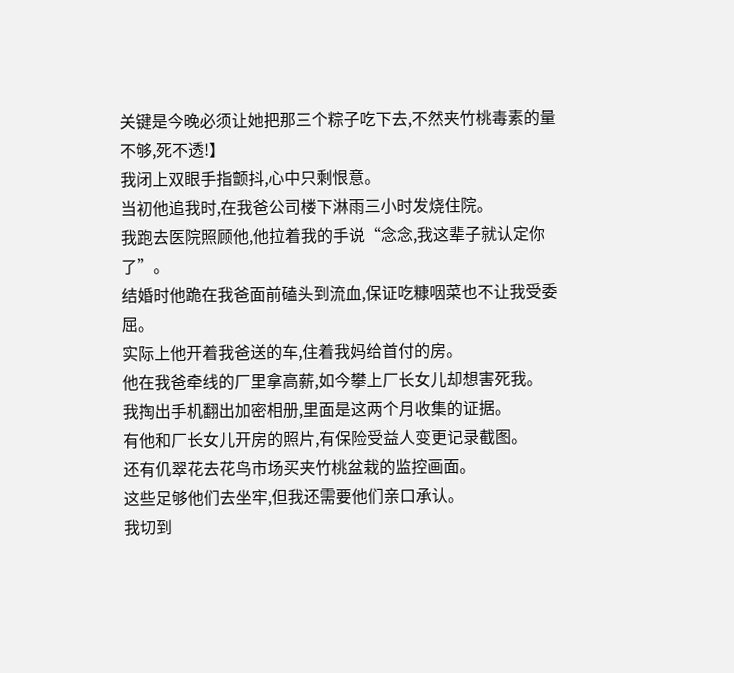关键是今晚必须让她把那三个粽子吃下去,不然夹竹桃毒素的量不够,死不透!】
我闭上双眼手指颤抖,心中只剩恨意。
当初他追我时,在我爸公司楼下淋雨三小时发烧住院。
我跑去医院照顾他,他拉着我的手说“念念,我这辈子就认定你了”。
结婚时他跪在我爸面前磕头到流血,保证吃糠咽菜也不让我受委屈。
实际上他开着我爸送的车,住着我妈给首付的房。
他在我爸牵线的厂里拿高薪,如今攀上厂长女儿却想害死我。
我掏出手机翻出加密相册,里面是这两个月收集的证据。
有他和厂长女儿开房的照片,有保险受益人变更记录截图。
还有仉翠花去花鸟市场买夹竹桃盆栽的监控画面。
这些足够他们去坐牢,但我还需要他们亲口承认。
我切到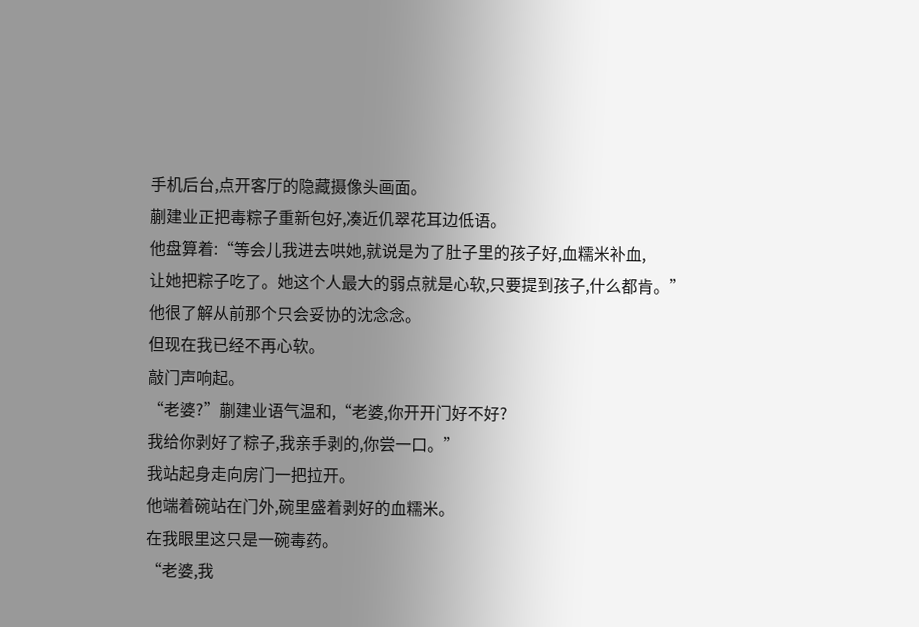手机后台,点开客厅的隐藏摄像头画面。
蒯建业正把毒粽子重新包好,凑近仉翠花耳边低语。
他盘算着:“等会儿我进去哄她,就说是为了肚子里的孩子好,血糯米补血,
让她把粽子吃了。她这个人最大的弱点就是心软,只要提到孩子,什么都肯。”
他很了解从前那个只会妥协的沈念念。
但现在我已经不再心软。
敲门声响起。
“老婆?”蒯建业语气温和,“老婆,你开开门好不好?
我给你剥好了粽子,我亲手剥的,你尝一口。”
我站起身走向房门一把拉开。
他端着碗站在门外,碗里盛着剥好的血糯米。
在我眼里这只是一碗毒药。
“老婆,我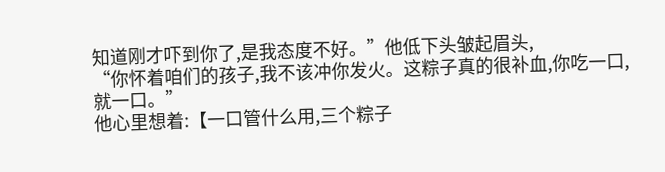知道刚才吓到你了,是我态度不好。”他低下头皱起眉头,
“你怀着咱们的孩子,我不该冲你发火。这粽子真的很补血,你吃一口,就一口。”
他心里想着:【一口管什么用,三个粽子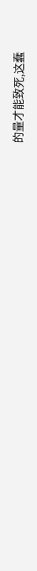的量才能致死,这蠢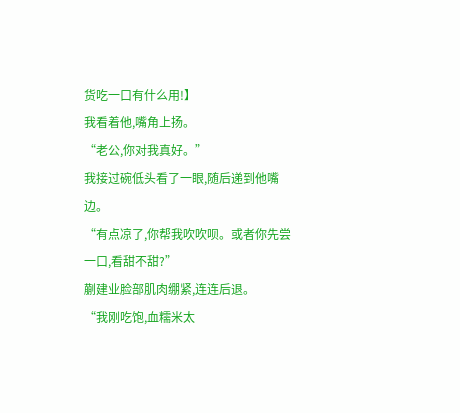货吃一口有什么用!】
我看着他,嘴角上扬。
“老公,你对我真好。”
我接过碗低头看了一眼,随后递到他嘴边。
“有点凉了,你帮我吹吹呗。或者你先尝一口,看甜不甜?”
蒯建业脸部肌肉绷紧,连连后退。
“我刚吃饱,血糯米太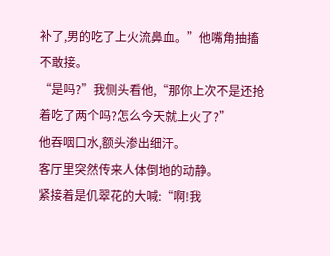补了,男的吃了上火流鼻血。”他嘴角抽搐不敢接。
“是吗?”我侧头看他,“那你上次不是还抢着吃了两个吗?怎么今天就上火了?”
他吞咽口水,额头渗出细汗。
客厅里突然传来人体倒地的动静。
紧接着是仉翠花的大喊:“啊!我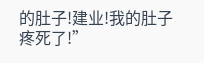的肚子!建业!我的肚子疼死了!”